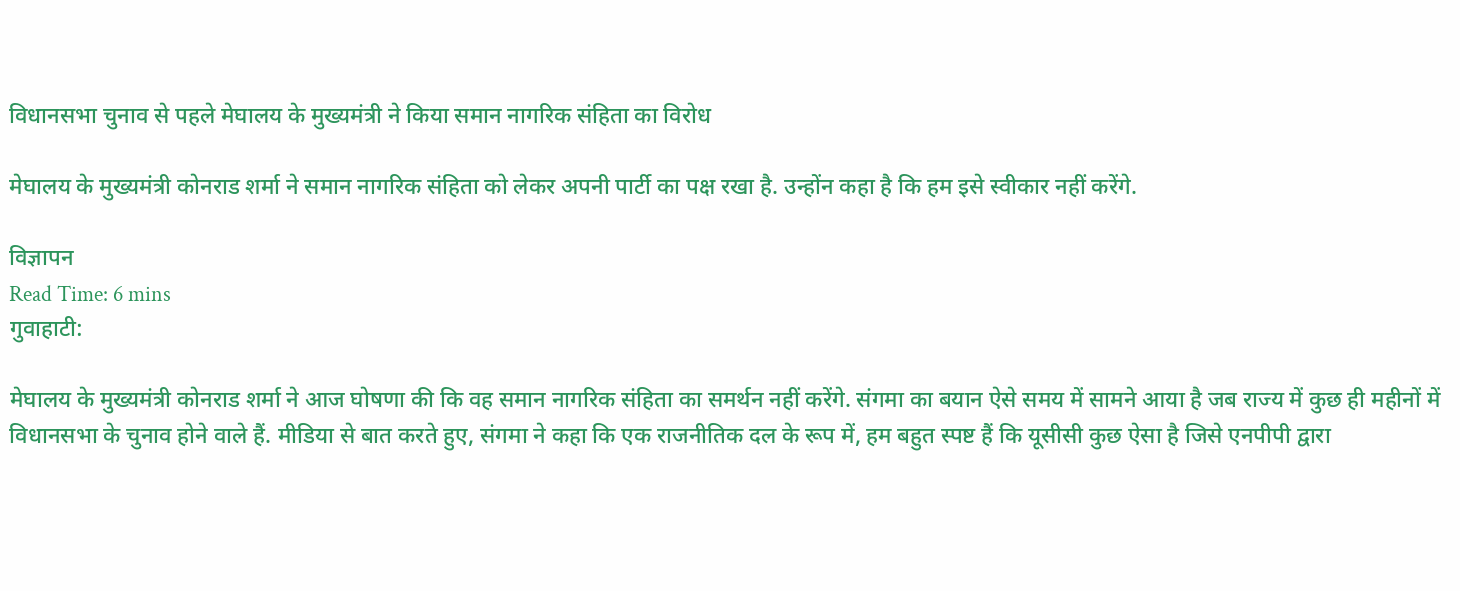विधानसभा चुनाव से पहले मेघालय के मुख्यमंत्री ने किया समान नागरिक संहिता का विरोध

मेघालय के मुख्यमंत्री कोनराड शर्मा ने समान नागरिक संहिता को लेकर अपनी पार्टी का पक्ष रखा है. उन्होंन कहा है कि हम इसे स्वीकार नहीं करेंगे.

विज्ञापन
Read Time: 6 mins
गुवाहाटी:

मेघालय के मुख्यमंत्री कोनराड शर्मा ने आज घोषणा की कि वह समान नागरिक संहिता का समर्थन नहीं करेंगे. संगमा का बयान ऐसे समय में सामने आया है जब राज्य में कुछ ही महीनों में विधानसभा के चुनाव होने वाले हैं. मीडिया से बात करते हुए, संगमा ने कहा कि एक राजनीतिक दल के रूप में, हम बहुत स्पष्ट हैं कि यूसीसी कुछ ऐसा है जिसे एनपीपी द्वारा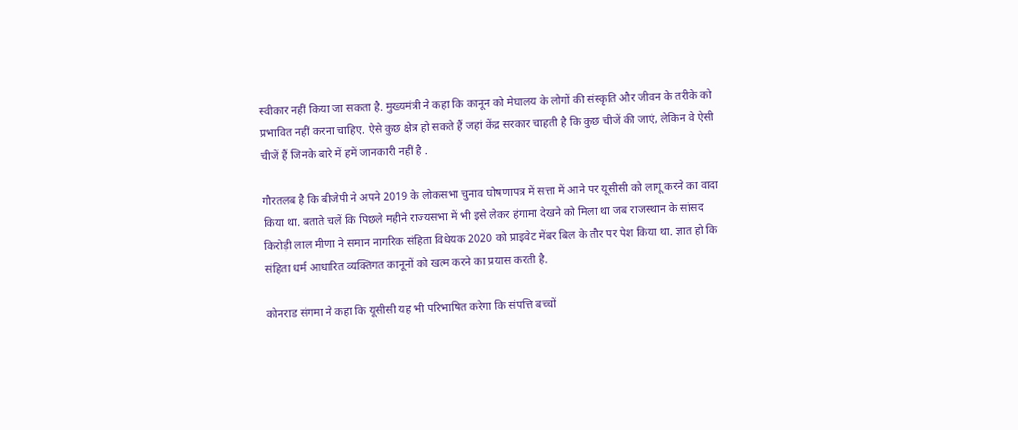स्वीकार नहीं किया जा सकता है. मुख्यमंत्री ने कहा कि कानून को मेघालय के लोगों की संस्कृति और जीवन के तरीके को प्रभावित नहीं करना चाहिए. ऐसे कुछ क्षेत्र हो सकते हैं जहां केंद्र सरकार चाहती है कि कुछ चीजें की जाएं, लेकिन वे ऐसी चीजें हैं जिनके बारे में हमें जानकारी नहीं है .

गौरतलब है कि बीजेपी ने अपने 2019 के लोकसभा चुनाव घोषणापत्र में सत्ता में आने पर यूसीसी को लागू करने का वादा किया था. बताते चलें कि पिछले महीने राज्यसभा में भी इसे लेकर हंगामा देखने को मिला था जब राजस्थान के सांसद किरोड़ी लाल मीणा ने समान नागरिक संहिता विधेयक 2020 को प्राइवेट मेंबर बिल के तौर पर पेश किया था. ज्ञात हो कि संहिता धर्म आधारित व्यक्तिगत कानूनों को खत्म करने का प्रयास करती है.

कोनराड संगमा ने कहा कि यूसीसी यह भी परिभाषित करेगा कि संपत्ति बच्चों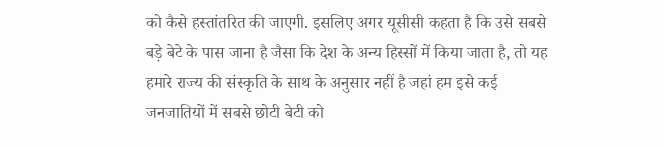को कैसे हस्तांतरित की जाएगी. इसलिए अगर यूसीसी कहता है कि उसे सबसे बड़े बेटे के पास जाना है जैसा कि देश के अन्य हिस्सों में किया जाता है, तो यह हमारे राज्य की संस्कृति के साथ के अनुसार नहीं है जहां हम इसे कई जनजातियों में सबसे छोटी बेटी को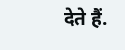देते हैं.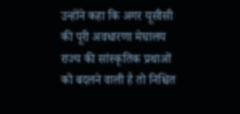उन्होंने कहा कि अगर यूसीसी की पूरी अवधारणा मेघालय राज्य की सांस्कृतिक प्रथाओं को बदलने वाली है तो निश्चित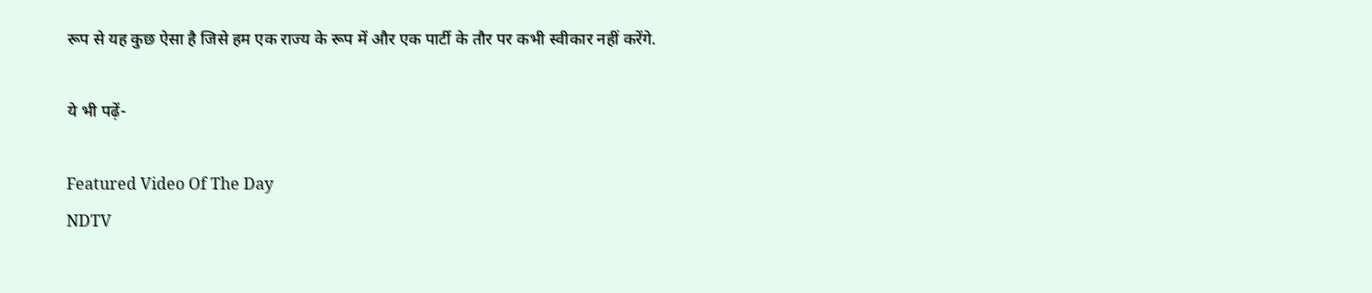रूप से यह कुछ ऐसा है जिसे हम एक राज्य के रूप में और एक पार्टी के तौर पर कभी स्वीकार नहीं करेंगे.

ये भी पढ़ें-

Featured Video Of The Day
NDTV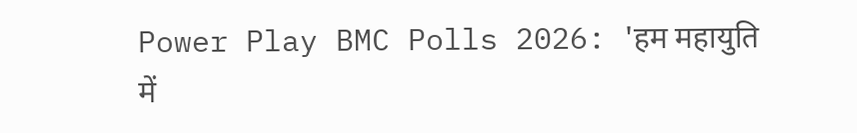Power Play BMC Polls 2026: 'हम महायुति में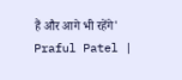हैं और आगे भी रहेंगे' Praful Patel |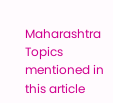Maharashtra
Topics mentioned in this article